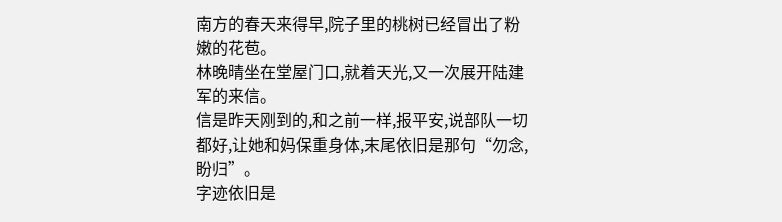南方的春天来得早,院子里的桃树已经冒出了粉嫩的花苞。
林晚晴坐在堂屋门口,就着天光,又一次展开陆建军的来信。
信是昨天刚到的,和之前一样,报平安,说部队一切都好,让她和妈保重身体,末尾依旧是那句“勿念,盼归”。
字迹依旧是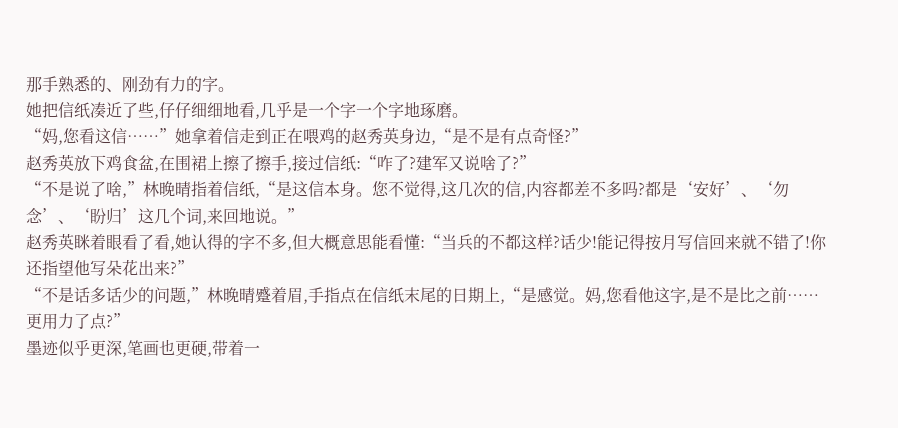那手熟悉的、刚劲有力的字。
她把信纸凑近了些,仔仔细细地看,几乎是一个字一个字地琢磨。
“妈,您看这信……”她拿着信走到正在喂鸡的赵秀英身边,“是不是有点奇怪?”
赵秀英放下鸡食盆,在围裙上擦了擦手,接过信纸:“咋了?建军又说啥了?”
“不是说了啥,”林晚晴指着信纸,“是这信本身。您不觉得,这几次的信,内容都差不多吗?都是‘安好’、‘勿念’、‘盼归’这几个词,来回地说。”
赵秀英眯着眼看了看,她认得的字不多,但大概意思能看懂:“当兵的不都这样?话少!能记得按月写信回来就不错了!你还指望他写朵花出来?”
“不是话多话少的问题,”林晚晴蹙着眉,手指点在信纸末尾的日期上,“是感觉。妈,您看他这字,是不是比之前……更用力了点?”
墨迹似乎更深,笔画也更硬,带着一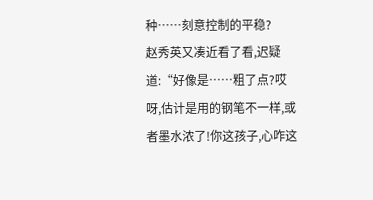种……刻意控制的平稳?
赵秀英又凑近看了看,迟疑道:“好像是……粗了点?哎呀,估计是用的钢笔不一样,或者墨水浓了!你这孩子,心咋这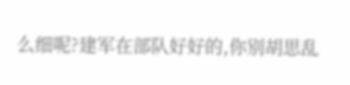么细呢?建军在部队好好的,你别胡思乱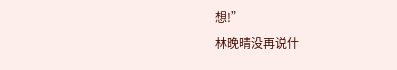想!”
林晚晴没再说什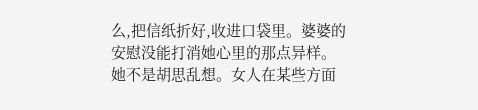么,把信纸折好,收进口袋里。婆婆的安慰没能打消她心里的那点异样。
她不是胡思乱想。女人在某些方面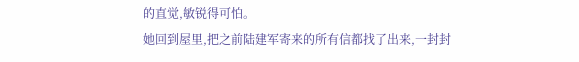的直觉,敏锐得可怕。
她回到屋里,把之前陆建军寄来的所有信都找了出来,一封封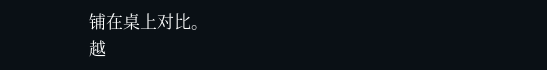铺在桌上对比。
越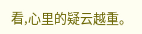看,心里的疑云越重。